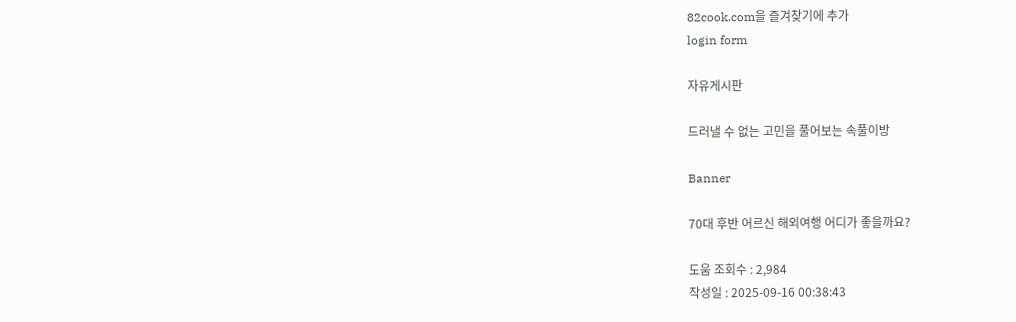82cook.com을 즐겨찾기에 추가
login form

자유게시판

드러낼 수 없는 고민을 풀어보는 속풀이방

Banner

70대 후반 어르신 해외여행 어디가 좋을까요?

도움 조회수 : 2,984
작성일 : 2025-09-16 00:38:43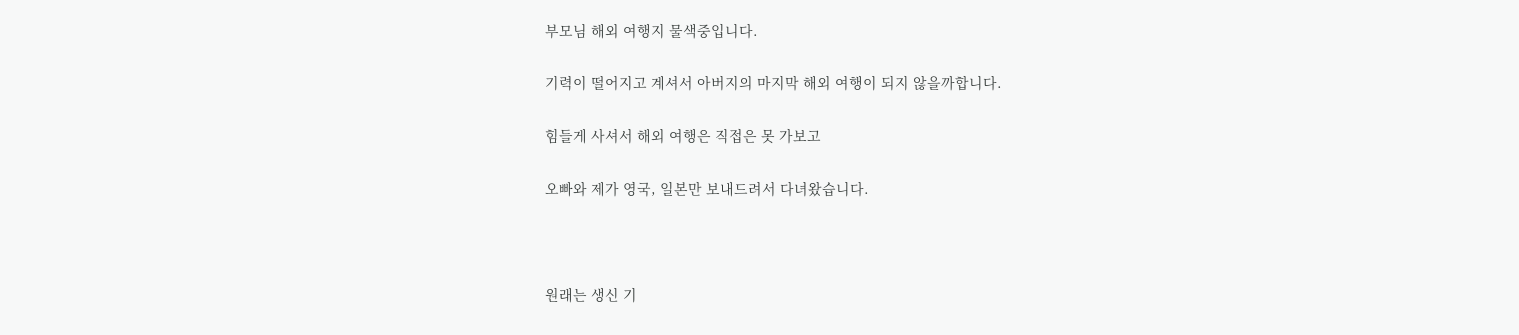부모님 해외 여행지 물색중입니다.

기력이 떨어지고 계셔서 아버지의 마지막 해외 여행이 되지 않을까합니다.

힘들게 사셔서 해외 여행은 직접은 못 가보고

오빠와 제가 영국, 일본만 보내드려서 다녀왔습니다.



원래는 생신 기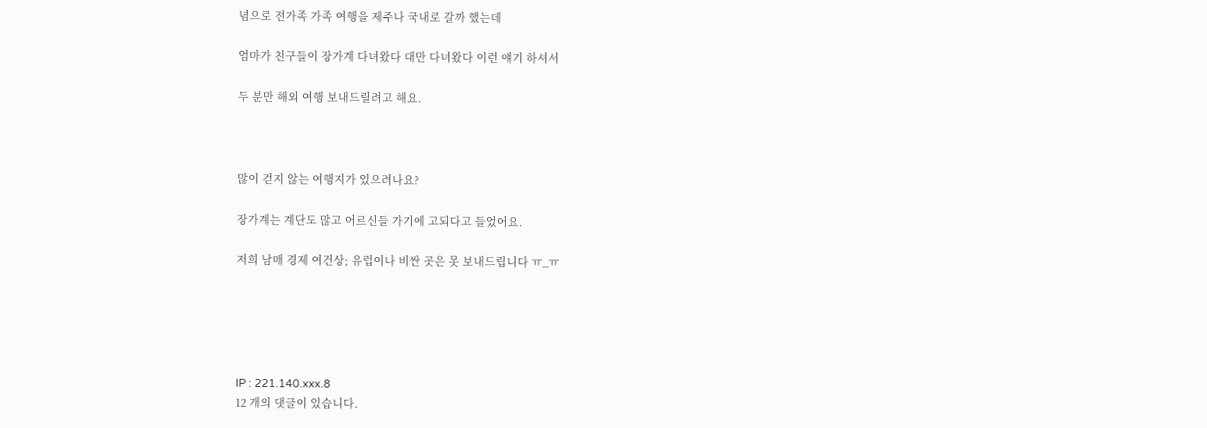념으로 전가족 가족 여행을 제주나 국내로 갈까 했는데

엄마가 친구들이 장가계 다녀왔다 대만 다녀왔다 이런 얘기 하셔서

두 분만 해외 여행 보내드릴려고 해요.



많이 걷지 않는 여행지가 있으려나요?

장가계는 계단도 많고 어르신들 가기에 고되다고 들었어요.

저희 남매 경제 여건상; 유럽이나 비싼 곳은 못 보내드립니다 ㅠ_ㅠ





IP : 221.140.xxx.8
12 개의 댓글이 있습니다.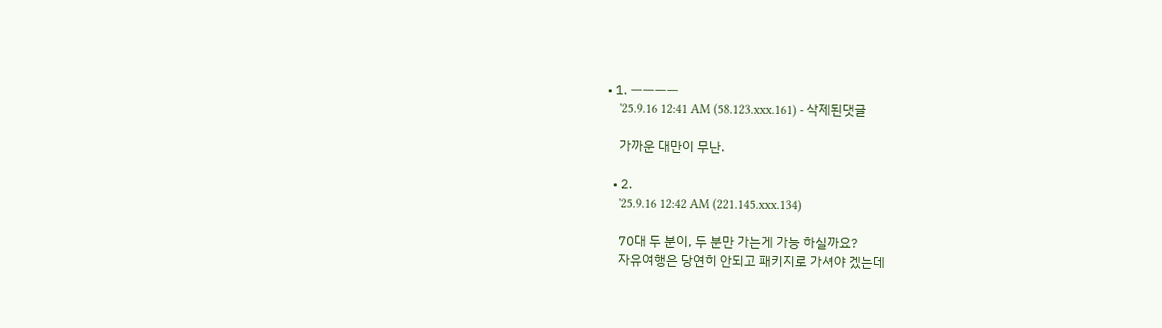• 1. ㅡㅡㅡㅡ
    '25.9.16 12:41 AM (58.123.xxx.161) - 삭제된댓글

    가까운 대만이 무난.

  • 2.
    '25.9.16 12:42 AM (221.145.xxx.134)

    70대 두 분이, 두 분만 가는게 가능 하실까요?
    자유여행은 당연히 안되고 패키지로 가셔야 겠는데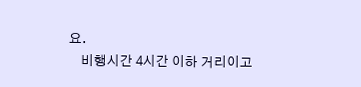요.
    비행시간 4시간 이하 거리이고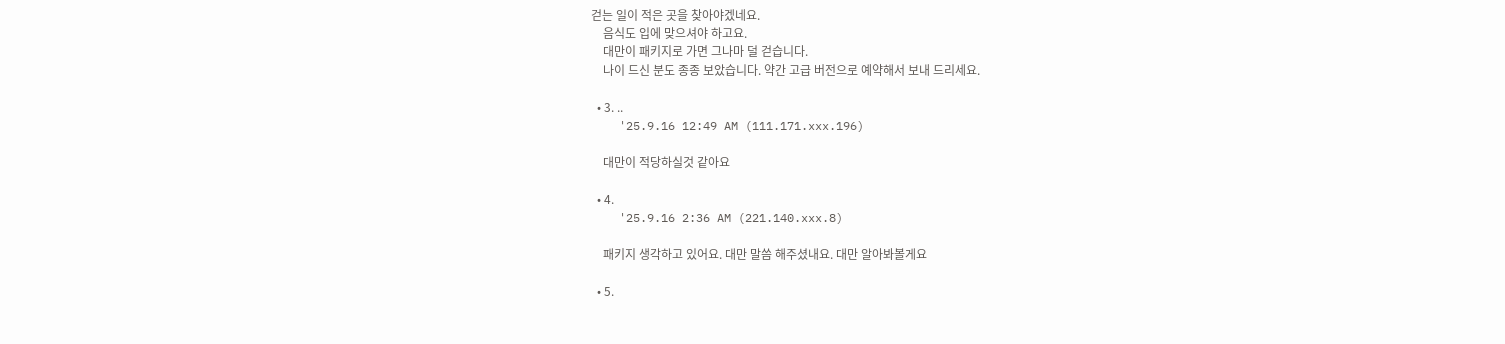걷는 일이 적은 곳을 찾아야겠네요.
    음식도 입에 맞으셔야 하고요.
    대만이 패키지로 가면 그나마 덜 걷습니다.
    나이 드신 분도 종종 보았습니다. 약간 고급 버전으로 예약해서 보내 드리세요.

  • 3. ..
    '25.9.16 12:49 AM (111.171.xxx.196)

    대만이 적당하실것 같아요

  • 4.
    '25.9.16 2:36 AM (221.140.xxx.8)

    패키지 생각하고 있어요. 대만 말씀 해주셨내요. 대만 알아봐볼게요

  • 5.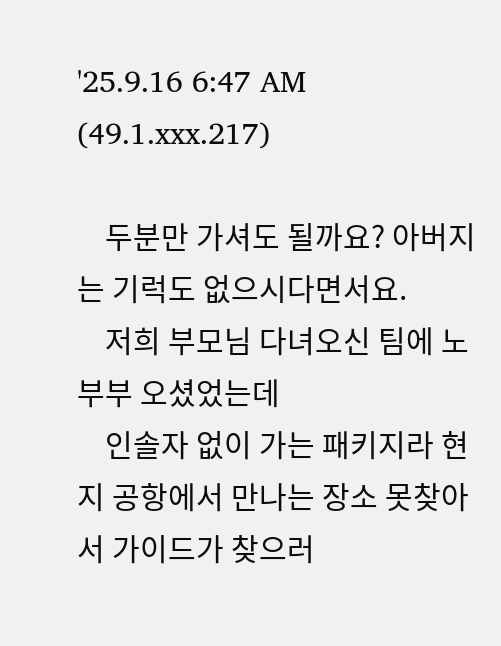'25.9.16 6:47 AM (49.1.xxx.217)

    두분만 가셔도 될까요? 아버지는 기럭도 없으시다면서요.
    저희 부모님 다녀오신 팀에 노부부 오셨었는데
    인솔자 없이 가는 패키지라 현지 공항에서 만나는 장소 못찾아서 가이드가 찾으러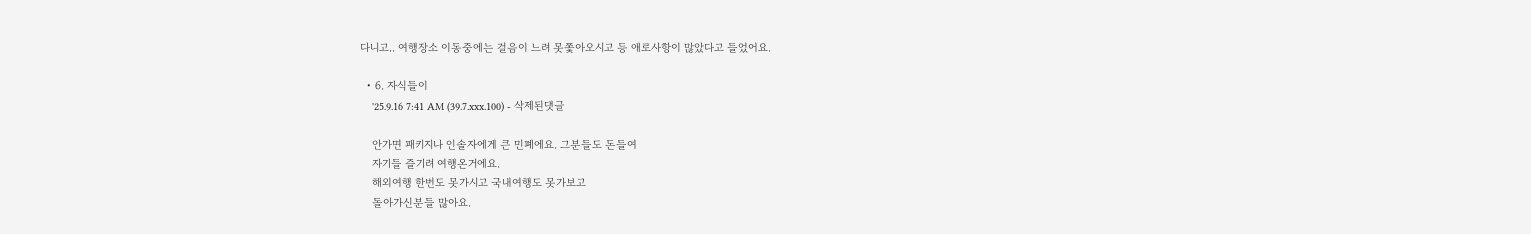다니고.. 여행장소 이동중에는 걸음이 느려 못쫓아오시고 등 애로사항이 많았다고 들었어요.

  • 6. 자식들이
    '25.9.16 7:41 AM (39.7.xxx.100) - 삭제된댓글

    안가면 패키지나 인솔자에게 큰 민폐에요. 그분들도 돈들여
    자기들 즐기려 여행온거에요.
    해외여행 한번도 못가시고 국내여행도 못가보고
    돌아가신분들 많아요.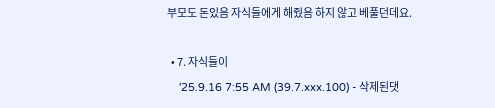부모도 돈있음 자식들에게 해줬음 하지 않고 베풀던데요.

  • 7. 자식들이
    '25.9.16 7:55 AM (39.7.xxx.100) - 삭제된댓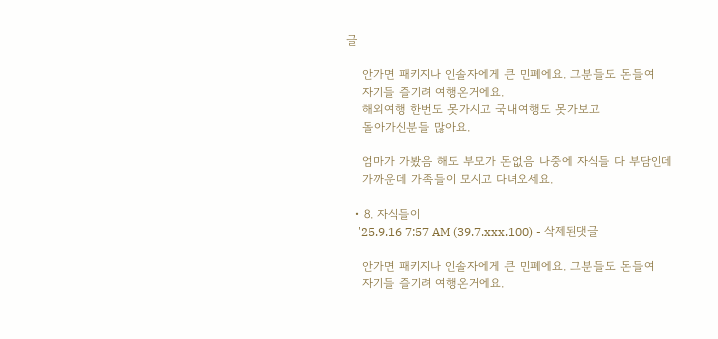글

    안가면 패키지나 인솔자에게 큰 민폐에요. 그분들도 돈들여
    자기들 즐기려 여행온거에요.
    해외여행 한번도 못가시고 국내여행도 못가보고
    돌아가신분들 많아요.

    엄마가 가봤음 해도 부모가 돈없음 나중에 자식들 다 부담인데
    가까운데 가족들이 모시고 다녀오세요.

  • 8. 자식들이
    '25.9.16 7:57 AM (39.7.xxx.100) - 삭제된댓글

    안가면 패키지나 인솔자에게 큰 민폐에요. 그분들도 돈들여
    자기들 즐기려 여행온거에요.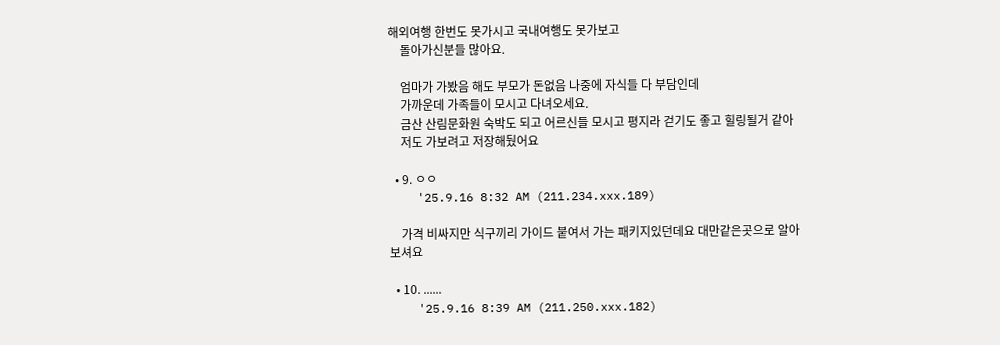해외여행 한번도 못가시고 국내여행도 못가보고
    돌아가신분들 많아요.

    엄마가 가봤음 해도 부모가 돈없음 나중에 자식들 다 부담인데
    가까운데 가족들이 모시고 다녀오세요.
    금산 산림문화원 숙박도 되고 어르신들 모시고 평지라 걷기도 좋고 힐링될거 같아
    저도 가보려고 저장해뒀어요

  • 9. ㅇㅇ
    '25.9.16 8:32 AM (211.234.xxx.189)

    가격 비싸지만 식구끼리 가이드 붙여서 가는 패키지있던데요 대만같은곳으로 알아보셔요

  • 10. ......
    '25.9.16 8:39 AM (211.250.xxx.182)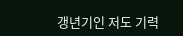갱년기인 저도 기력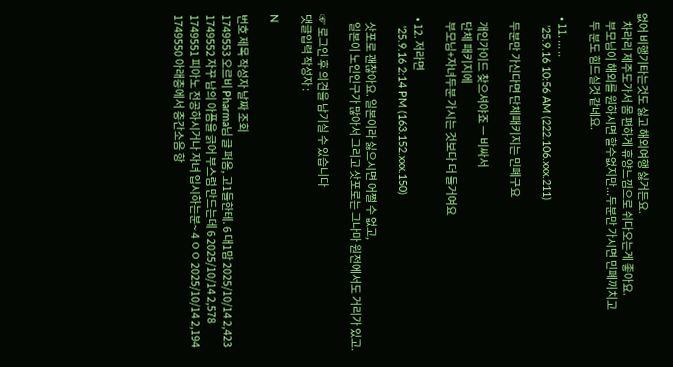없어 비행기타는것도 싫고 해외여행 싫거든요.
    차라리 제주도가서 몸 편하게 휴양느낌으로 쉬다오는게 좋아요.
    부모님이 해외를 원하시면 할수없지만...두분만 가시면 민폐끼치고
    두 분도 힘드실것 같네요.

  • 11. ... ..
    '25.9.16 10:56 AM (222.106.xxx.211)

    두분만 가신다면 단체패키지는 민폐구요

    개인가이드 찾으셔야죠 ㅡ 비싸서
    단체 패키지에
    부모님+자녀두분 가시는 것보다 더 들거여요

  • 12. 저라면
    '25.9.16 2:14 PM (163.152.xxx.150)

    삿포로 괜찮아요. 일본이라 싫으시면 어쩔 수 없고,
    일본이 노인인구가 많아서 그리고 삿포로는 그나마 원전에서도 거리가 있고.

☞ 로그인 후 의견을 남기실 수 있습니다
댓글입력 작성자 :

N

번호 제목 작성자 날짜 조회
1749553 오르비 Pharma님 글 퍼옴, 고1들한테. 6 대1맘 2025/10/14 2,423
1749552 자꾸 남의 아픔을 긁어 부스럼 만드는데 6 2025/10/14 2,578
1749551 피아노 전공하시거나 자녀 입시하는분~ 4 ㅇㅇ 2025/10/14 2,194
1749550 아래층에서 층간소음 항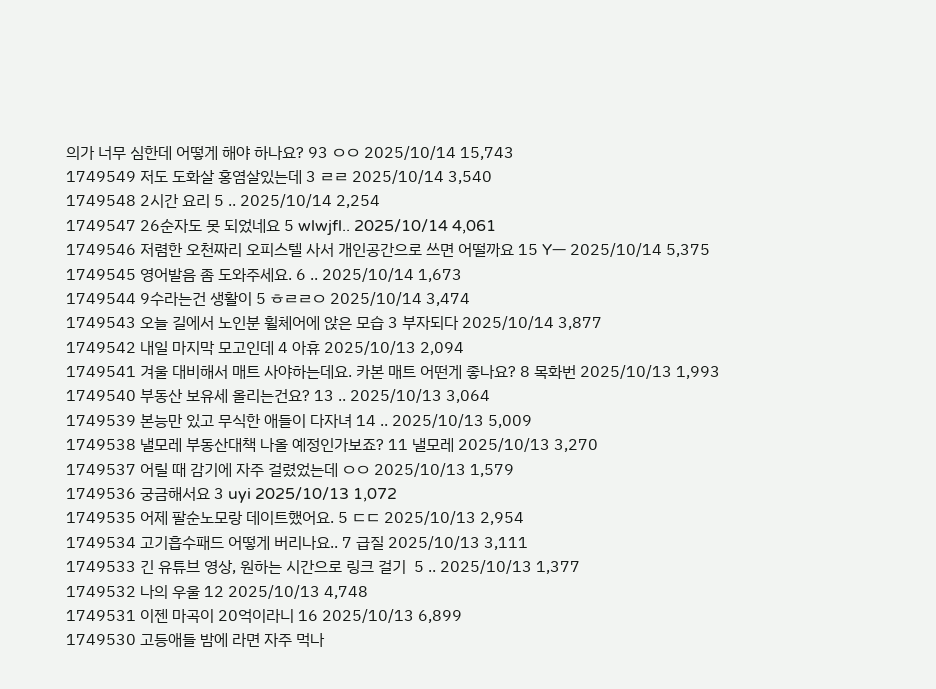의가 너무 심한데 어떻게 해야 하나요? 93 ㅇㅇ 2025/10/14 15,743
1749549 저도 도화살 홍염살있는데 3 ㄹㄹ 2025/10/14 3,540
1749548 2시간 요리 5 .. 2025/10/14 2,254
1749547 26순자도 못 되었네요 5 wlwjfl.. 2025/10/14 4,061
1749546 저렴한 오천짜리 오피스텔 사서 개인공간으로 쓰면 어떨까요 15 Yㅡ 2025/10/14 5,375
1749545 영어발음 좀 도와주세요. 6 .. 2025/10/14 1,673
1749544 9수라는건 생활이 5 ㅎㄹㄹㅇ 2025/10/14 3,474
1749543 오늘 길에서 노인분 휠체어에 앉은 모습 3 부자되다 2025/10/14 3,877
1749542 내일 마지막 모고인데 4 아휴 2025/10/13 2,094
1749541 겨울 대비해서 매트 사야하는데요. 카본 매트 어떤게 좋나요? 8 목화번 2025/10/13 1,993
1749540 부동산 보유세 올리는건요? 13 .. 2025/10/13 3,064
1749539 본능만 있고 무식한 애들이 다자녀 14 .. 2025/10/13 5,009
1749538 낼모레 부동산대책 나올 예정인가보죠? 11 낼모레 2025/10/13 3,270
1749537 어릴 때 감기에 자주 걸렸었는데 ㅇㅇ 2025/10/13 1,579
1749536 궁금해서요 3 uyi 2025/10/13 1,072
1749535 어제 팔순노모랑 데이트했어요. 5 ㄷㄷ 2025/10/13 2,954
1749534 고기흡수패드 어떻게 버리나요.. 7 급질 2025/10/13 3,111
1749533 긴 유튜브 영상, 원하는 시간으로 링크 걸기  5 .. 2025/10/13 1,377
1749532 나의 우울 12 2025/10/13 4,748
1749531 이젠 마곡이 20억이라니 16 2025/10/13 6,899
1749530 고등애들 밤에 라면 자주 먹나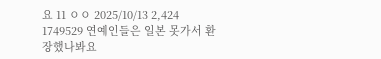요 11 ㅇㅇ 2025/10/13 2,424
1749529 연예인들은 일본 못가서 환장했나봐요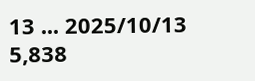13 ... 2025/10/13 5,838